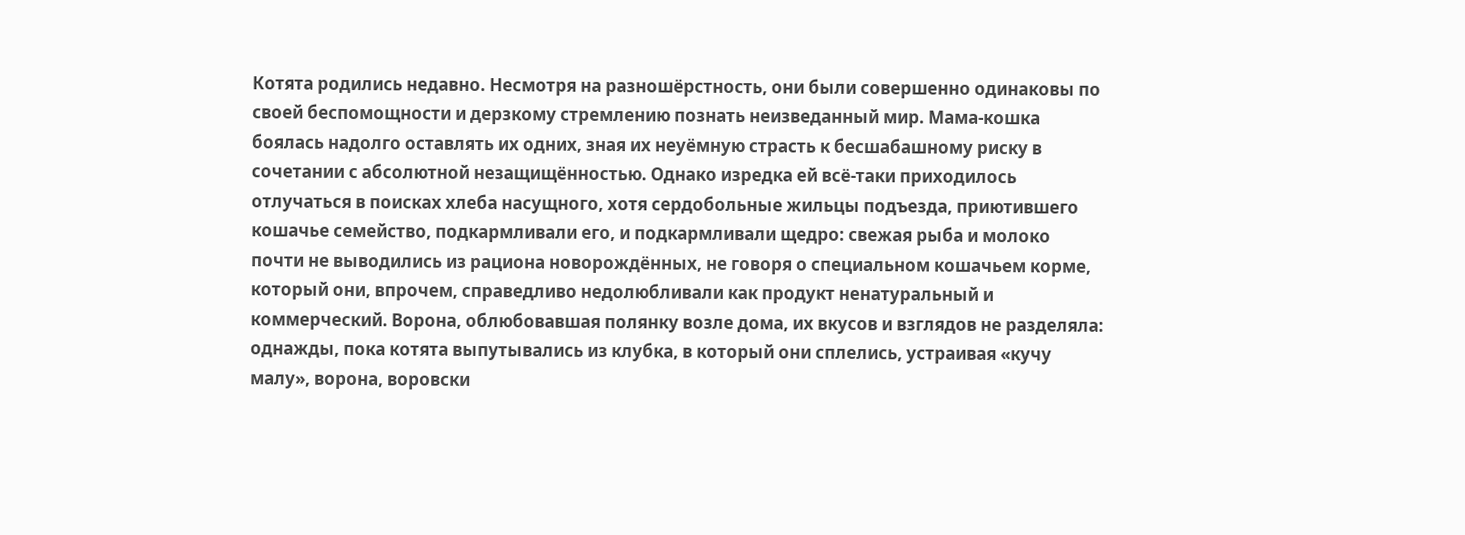Котята родились недавно. Несмотря на разношёрстность, они были совершенно одинаковы по своей беспомощности и дерзкому стремлению познать неизведанный мир. Мама-кошка боялась надолго оставлять их одних, зная их неуёмную страсть к бесшабашному риску в сочетании с абсолютной незащищённостью. Однако изредка ей всё-таки приходилось отлучаться в поисках хлеба насущного, хотя сердобольные жильцы подъезда, приютившего кошачье семейство, подкармливали его, и подкармливали щедро: свежая рыба и молоко почти не выводились из рациона новорождённых, не говоря о специальном кошачьем корме, который они, впрочем, справедливо недолюбливали как продукт ненатуральный и коммерческий. Ворона, облюбовавшая полянку возле дома, их вкусов и взглядов не разделяла: однажды, пока котята выпутывались из клубка, в который они сплелись, устраивая «кучу малу», ворона, воровски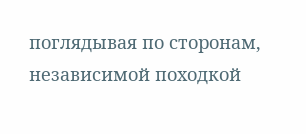поглядывая по сторонам, независимой походкой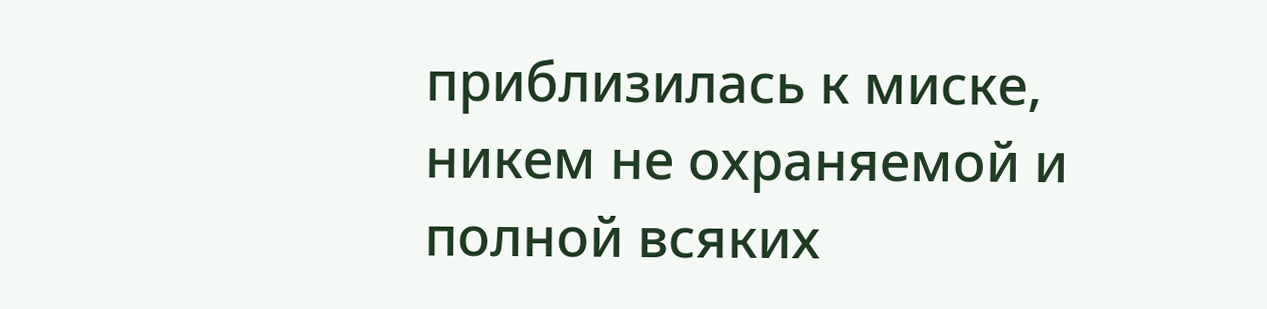приблизилась к миске, никем не охраняемой и полной всяких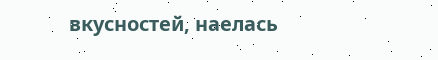вкусностей, наелась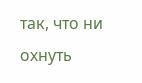так, что ни охнуть